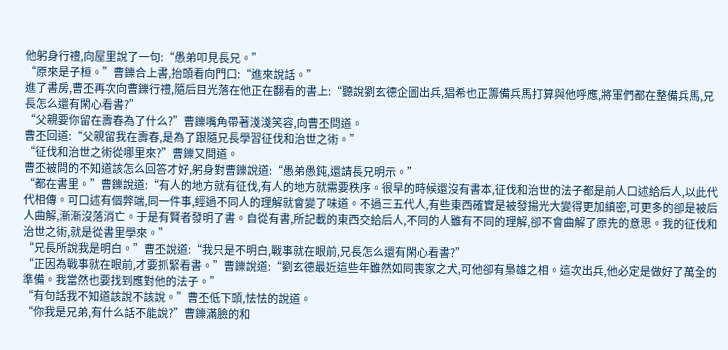他躬身行禮,向屋里說了一句:“愚弟叩見長兄。”
“原來是子桓。”曹鑠合上書,抬頭看向門口:“進來說話。”
進了書房,曹丕再次向曹鑠行禮,隨后目光落在他正在翻看的書上:“聽說劉玄德企圖出兵,猖希也正籌備兵馬打算與他呼應,將軍們都在整備兵馬,兄長怎么還有閑心看書?”
“父親要你留在壽春為了什么?”曹鑠嘴角帶著淺淺笑容,向曹丕問道。
曹丕回道:“父親留我在壽春,是為了跟隨兄長學習征伐和治世之術。”
“征伐和治世之術從哪里來?”曹鑠又問道。
曹丕被問的不知道該怎么回答才好,躬身對曹鑠說道:“愚弟愚鈍,還請長兄明示。”
“都在書里。”曹鑠說道:“有人的地方就有征伐,有人的地方就需要秩序。很早的時候還沒有書本,征伐和治世的法子都是前人口述給后人,以此代代相傳。可口述有個弊端,同一件事,經過不同人的理解就會變了味道。不過三五代人,有些東西確實是被發揚光大變得更加縝密,可更多的卻是被后人曲解,漸漸沒落消亡。于是有賢者發明了書。自從有書,所記載的東西交給后人,不同的人雖有不同的理解,卻不會曲解了原先的意思。我的征伐和治世之術,就是從書里學來。”
“兄長所說我是明白。”曹丕說道:“我只是不明白,戰事就在眼前,兄長怎么還有閑心看書?”
“正因為戰事就在眼前,才要抓緊看書。”曹鑠說道:“劉玄德最近這些年雖然如同喪家之犬,可他卻有梟雄之相。這次出兵,他必定是做好了萬全的準備。我當然也要找到應對他的法子。”
“有句話我不知道該說不該說。”曹丕低下頭,怯怯的說道。
“你我是兄弟,有什么話不能說?”曹鑠滿臉的和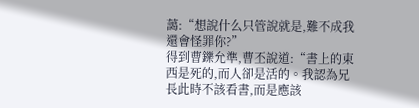藹:“想說什么只管說就是,難不成我還會怪罪你?”
得到曹鑠允準,曹丕說道:“書上的東西是死的,而人卻是活的。我認為兄長此時不該看書,而是應該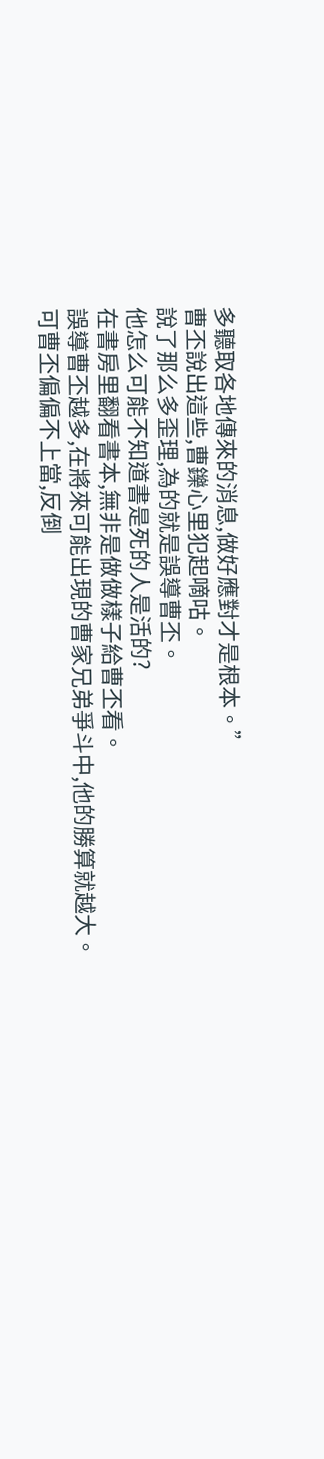多聽取各地傳來的消息,做好應對才是根本。”
曹丕說出這些,曹鑠心里犯起嘀咕。
說了那么多歪理,為的就是誤導曹丕。
他怎么可能不知道書是死的人是活的?
在書房里翻看書本,無非是做做樣子給曹丕看。
誤導曹丕越多,在將來可能出現的曹家兄弟爭斗中,他的勝算就越大。
可曹丕偏偏不上當,反倒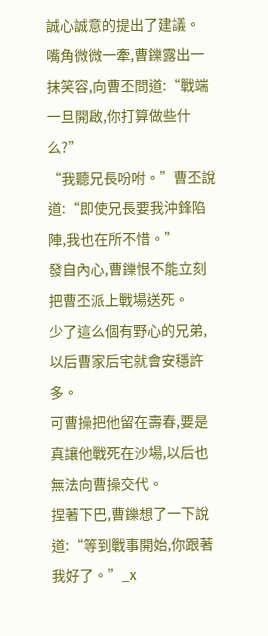誠心誠意的提出了建議。
嘴角微微一牽,曹鑠露出一抹笑容,向曹丕問道:“戰端一旦開啟,你打算做些什么?”
“我聽兄長吩咐。”曹丕說道:“即使兄長要我沖鋒陷陣,我也在所不惜。”
發自內心,曹鑠恨不能立刻把曹丕派上戰場送死。
少了這么個有野心的兄弟,以后曹家后宅就會安穩許多。
可曹操把他留在壽春,要是真讓他戰死在沙場,以后也無法向曹操交代。
捏著下巴,曹鑠想了一下說道:“等到戰事開始,你跟著我好了。”_x